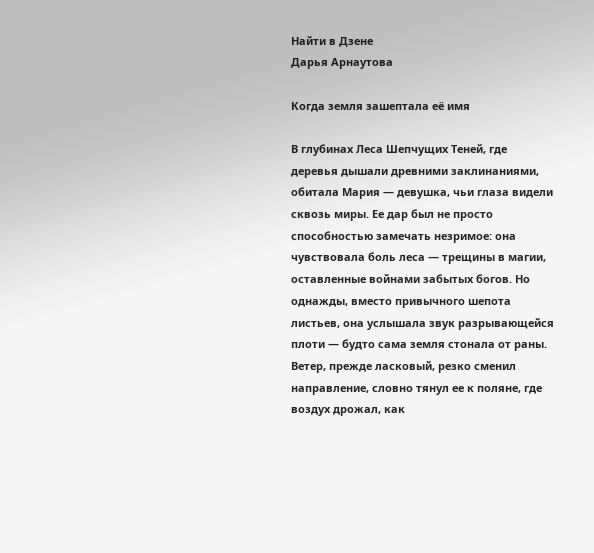Найти в Дзене
Дарья Арнаутова

Когда земля зашептала её имя

В глубинах Леса Шепчущих Теней, где деревья дышали древними заклинаниями, обитала Мария — девушка, чьи глаза видели сквозь миры. Ее дар был не просто способностью замечать незримое: она чувствовала боль леса — трещины в магии, оставленные войнами забытых богов. Но однажды, вместо привычного шепота листьев, она услышала звук разрывающейся плоти — будто сама земля стонала от раны. Ветер, прежде ласковый, резко сменил направление, словно тянул ее к поляне, где воздух дрожал, как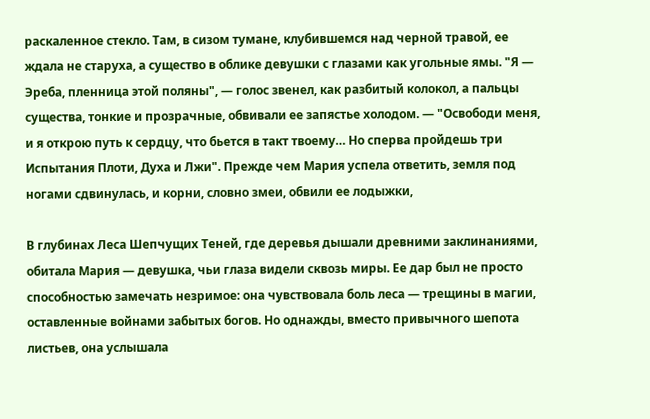раскаленное стекло. Там, в сизом тумане, клубившемся над черной травой, ее ждала не старуха, а существо в облике девушки с глазами как угольные ямы. "Я — Эреба, пленница этой поляны", — голос звенел, как разбитый колокол, а пальцы существа, тонкие и прозрачные, обвивали ее запястье холодом. — "Освободи меня, и я открою путь к сердцу, что бьется в такт твоему… Но сперва пройдешь три Испытания Плоти, Духа и Лжи". Прежде чем Мария успела ответить, земля под ногами сдвинулась, и корни, словно змеи, обвили ее лодыжки,

В глубинах Леса Шепчущих Теней, где деревья дышали древними заклинаниями, обитала Мария — девушка, чьи глаза видели сквозь миры. Ее дар был не просто способностью замечать незримое: она чувствовала боль леса — трещины в магии, оставленные войнами забытых богов. Но однажды, вместо привычного шепота листьев, она услышала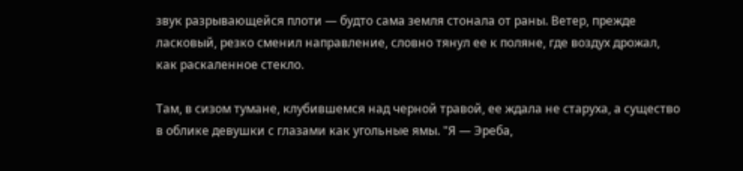звук разрывающейся плоти — будто сама земля стонала от раны. Ветер, прежде ласковый, резко сменил направление, словно тянул ее к поляне, где воздух дрожал, как раскаленное стекло.

Там, в сизом тумане, клубившемся над черной травой, ее ждала не старуха, а существо в облике девушки с глазами как угольные ямы. "Я — Эреба,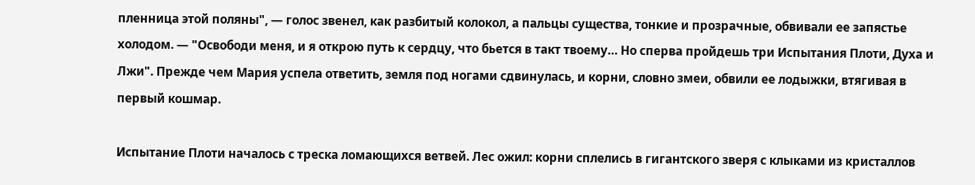пленница этой поляны", — голос звенел, как разбитый колокол, а пальцы существа, тонкие и прозрачные, обвивали ее запястье холодом. — "Освободи меня, и я открою путь к сердцу, что бьется в такт твоему… Но сперва пройдешь три Испытания Плоти, Духа и Лжи". Прежде чем Мария успела ответить, земля под ногами сдвинулась, и корни, словно змеи, обвили ее лодыжки, втягивая в первый кошмар.

Испытание Плоти началось с треска ломающихся ветвей. Лес ожил: корни сплелись в гигантского зверя с клыками из кристаллов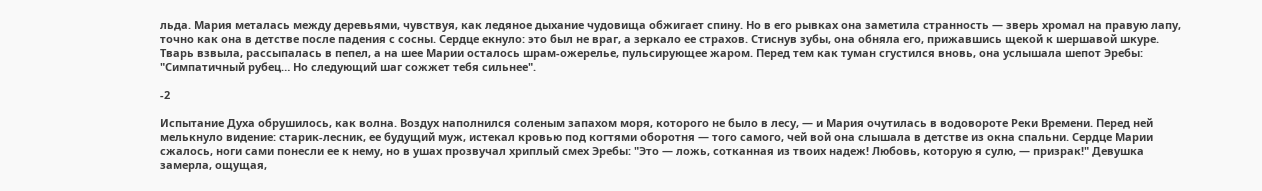льда. Мария металась между деревьями, чувствуя, как ледяное дыхание чудовища обжигает спину. Но в его рывках она заметила странность — зверь хромал на правую лапу, точно как она в детстве после падения с сосны. Сердце екнуло: это был не враг, а зеркало ее страхов. Стиснув зубы, она обняла его, прижавшись щекой к шершавой шкуре. Тварь взвыла, рассыпалась в пепел, а на шее Марии осталось шрам-ожерелье, пульсирующее жаром. Перед тем как туман сгустился вновь, она услышала шепот Эребы: "Симпатичный рубец… Но следующий шаг сожжет тебя сильнее".

-2

Испытание Духа обрушилось, как волна. Воздух наполнился соленым запахом моря, которого не было в лесу, — и Мария очутилась в водовороте Реки Времени. Перед ней мелькнуло видение: старик-лесник, ее будущий муж, истекал кровью под когтями оборотня — того самого, чей вой она слышала в детстве из окна спальни. Сердце Марии сжалось, ноги сами понесли ее к нему, но в ушах прозвучал хриплый смех Эребы: "Это — ложь, сотканная из твоих надеж! Любовь, которую я сулю, — призрак!" Девушка замерла, ощущая,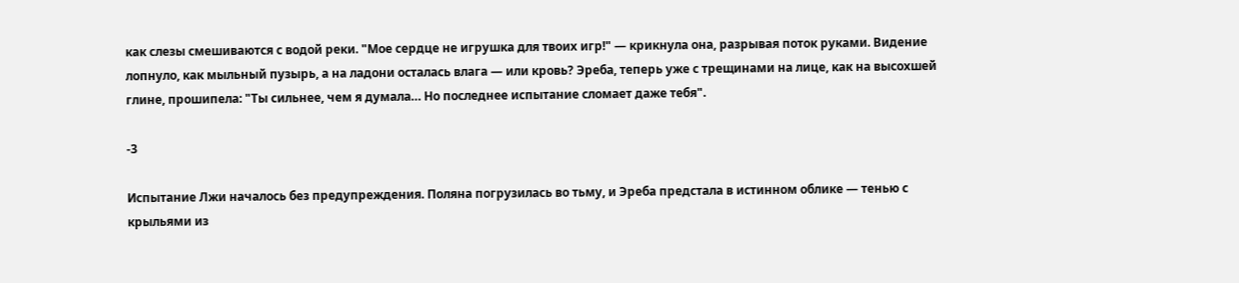как слезы смешиваются с водой реки. "Мое сердце не игрушка для твоих игр!" — крикнула она, разрывая поток руками. Видение лопнуло, как мыльный пузырь, а на ладони осталась влага — или кровь? Эреба, теперь уже с трещинами на лице, как на высохшей глине, прошипела: "Ты сильнее, чем я думала… Но последнее испытание сломает даже тебя".

-3

Испытание Лжи началось без предупреждения. Поляна погрузилась во тьму, и Эреба предстала в истинном облике — тенью с крыльями из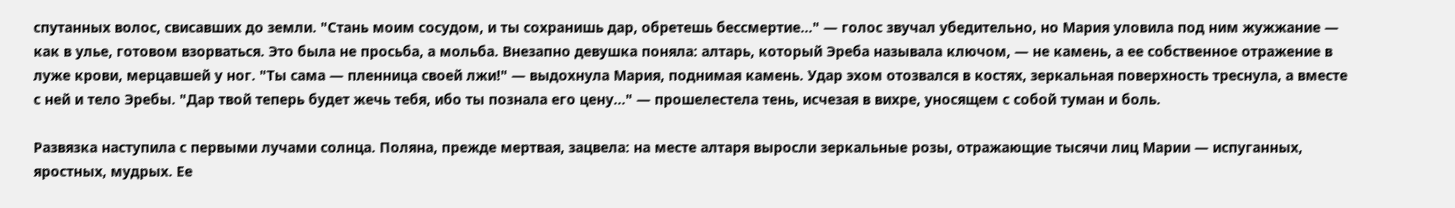спутанных волос, свисавших до земли. "Стань моим сосудом, и ты сохранишь дар, обретешь бессмертие…" — голос звучал убедительно, но Мария уловила под ним жужжание — как в улье, готовом взорваться. Это была не просьба, а мольба. Внезапно девушка поняла: алтарь, который Эреба называла ключом, — не камень, а ее собственное отражение в луже крови, мерцавшей у ног. "Ты сама — пленница своей лжи!" — выдохнула Мария, поднимая камень. Удар эхом отозвался в костях, зеркальная поверхность треснула, а вместе с ней и тело Эребы. "Дар твой теперь будет жечь тебя, ибо ты познала его цену…" — прошелестела тень, исчезая в вихре, уносящем с собой туман и боль.

Развязка наступила с первыми лучами солнца. Поляна, прежде мертвая, зацвела: на месте алтаря выросли зеркальные розы, отражающие тысячи лиц Марии — испуганных, яростных, мудрых. Ее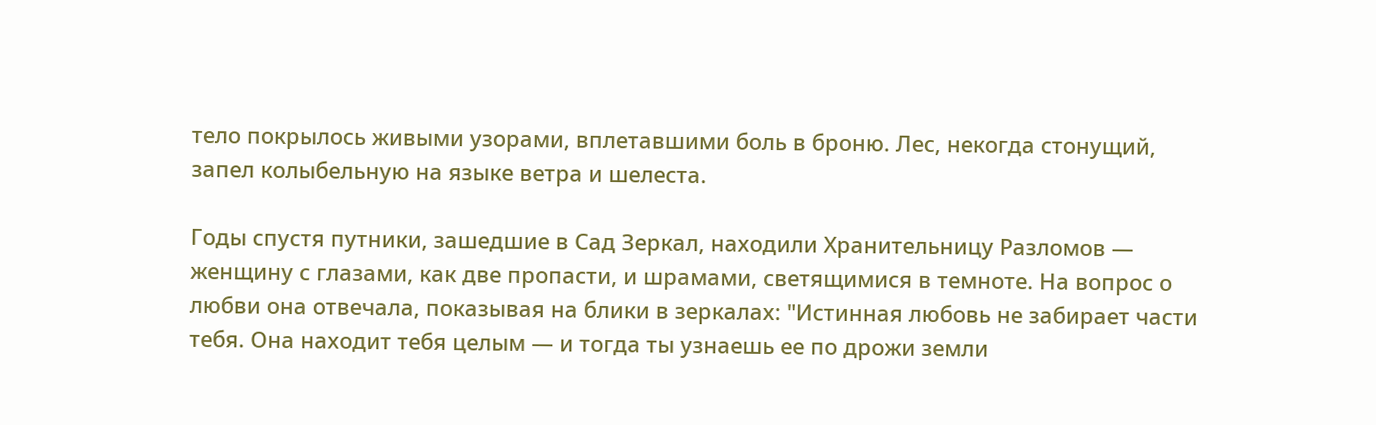тело покрылось живыми узорами, вплетавшими боль в броню. Лес, некогда стонущий, запел колыбельную на языке ветра и шелеста.

Годы спустя путники, зашедшие в Сад Зеркал, находили Хранительницу Разломов — женщину с глазами, как две пропасти, и шрамами, светящимися в темноте. На вопрос о любви она отвечала, показывая на блики в зеркалах: "Истинная любовь не забирает части тебя. Она находит тебя целым — и тогда ты узнаешь ее по дрожи земли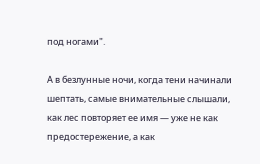под ногами".

А в безлунные ночи, когда тени начинали шептать, самые внимательные слышали, как лес повторяет ее имя — уже не как предостережение, а как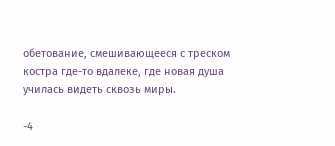обетование, смешивающееся с треском костра где-то вдалеке, где новая душа училась видеть сквозь миры.

-4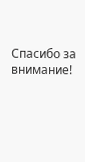Спасибо за внимание!